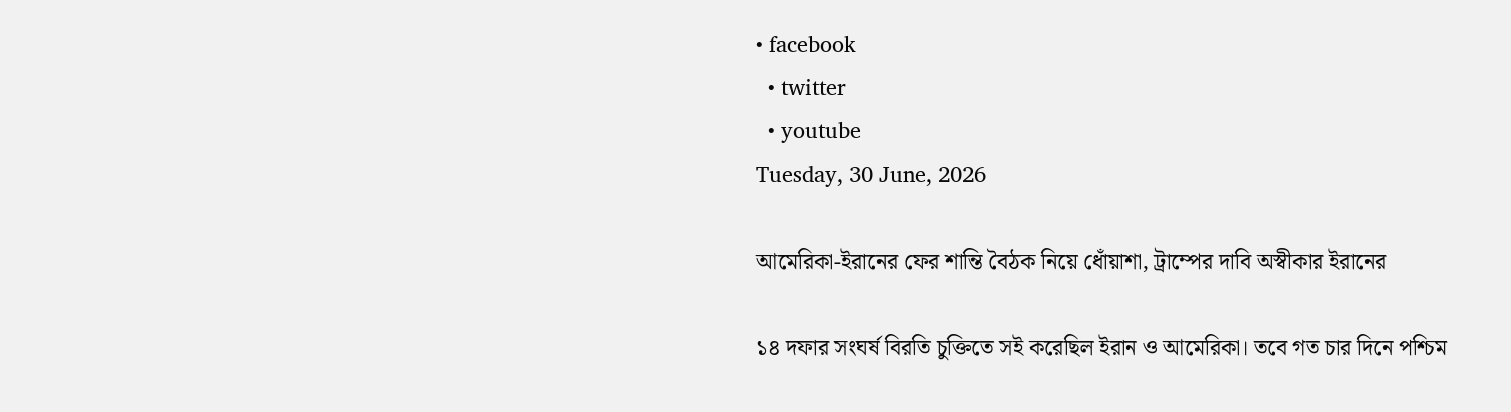• facebook
  • twitter
  • youtube
Tuesday, 30 June, 2026

আমেরিকা-ইরানের ফের শান্তি বৈঠক নিয়ে ধোঁয়াশা, ট্রাম্পের দাবি অস্বীকার ইরানের

১৪ দফার সংঘর্ষ বিরতি চুক্তিতে সই করেছিল ইরান ও আমেরিকা। তবে গত চার দিনে পশ্চিম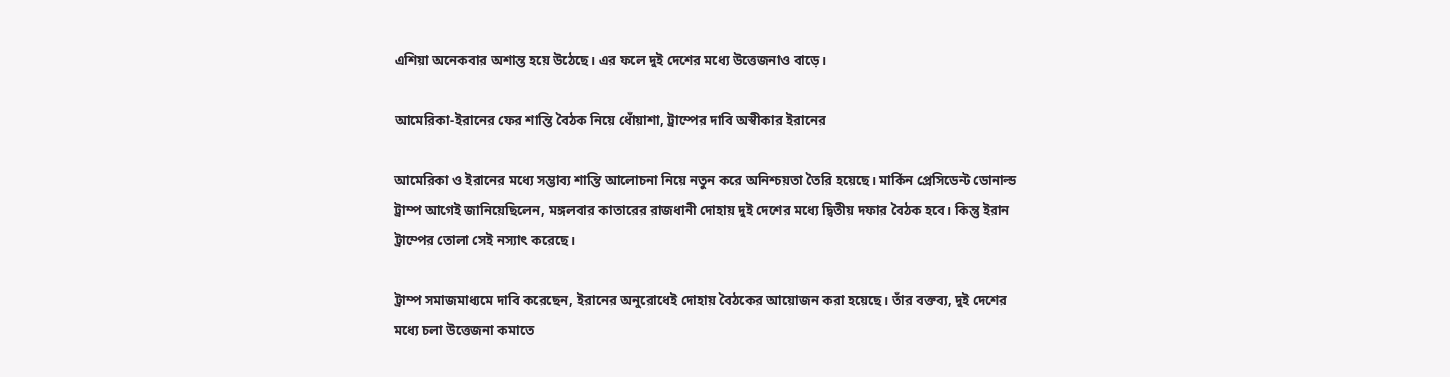এশিয়া অনেকবার অশান্ত হয়ে উঠেছে। এর ফলে দুই দেশের মধ্যে উত্তেজনাও বাড়ে।

আমেরিকা-ইরানের ফের শান্তি বৈঠক নিয়ে ধোঁয়াশা, ট্রাম্পের দাবি অস্বীকার ইরানের

আমেরিকা ও ইরানের মধ্যে সম্ভাব্য শান্তি আলোচনা নিয়ে নতুন করে অনিশ্চয়তা তৈরি হয়েছে। মার্কিন প্রেসিডেন্ট ডোনাল্ড ট্রাম্প আগেই জানিয়েছিলেন, মঙ্গলবার কাতারের রাজধানী দোহায় দুই দেশের মধ্যে দ্বিতীয় দফার বৈঠক হবে। কিন্তু ইরান ট্রাম্পের তোলা সেই নস্যাৎ করেছে।

ট্রাম্প সমাজমাধ্যমে দাবি করেছেন, ইরানের অনুরোধেই দোহায় বৈঠকের আয়োজন করা হয়েছে। তাঁর বক্তব্য, দুই দেশের মধ্যে চলা উত্তেজনা কমাতে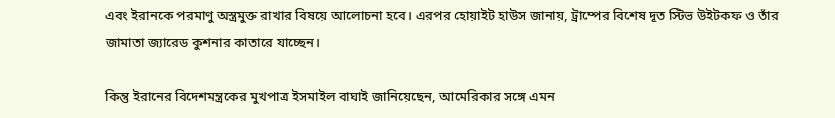এবং ইরানকে পরমাণু অস্ত্রমুক্ত রাখার বিষয়ে আলোচনা হবে। এরপর হোয়াইট হাউস জানায়, ট্রাম্পের বিশেষ দূত স্টিভ উইটকফ ও তাঁর জামাতা জ্যারেড কুশনার কাতারে যাচ্ছেন।

কিন্তু ইরানের বিদেশমন্ত্রকের মুখপাত্র ইসমাইল বাঘাই জানিয়েছেন, আমেরিকার সঙ্গে এমন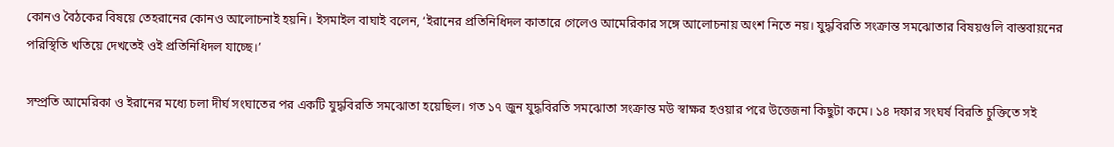কোনও বৈঠকের বিষয়ে তেহরানের কোনও আলোচনাই হয়নি। ইসমাইল বাঘাই বলেন, ‘ইরানের প্রতিনিধিদল কাতারে গেলেও আমেরিকার সঙ্গে আলোচনায় অংশ নিতে নয়। যুদ্ধবিরতি সংক্রান্ত সমঝোতার বিষয়গুলি বাস্তবায়নের পরিস্থিতি খতিয়ে দেখতেই ওই প্রতিনিধিদল যাচ্ছে।’

সম্প্রতি আমেরিকা ও ইরানের মধ্যে চলা দীর্ঘ সংঘাতের পর একটি যুদ্ধবিরতি সমঝোতা হয়েছিল। গত ১৭ জুন যুদ্ধবিরতি সমঝোতা সংক্রান্ত মউ স্বাক্ষর হওয়ার পরে উত্তেজনা কিছুটা কমে। ১৪ দফার সংঘর্ষ বিরতি চুক্তিতে সই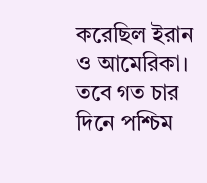করেছিল ইরান ও আমেরিকা। তবে গত চার দিনে পশ্চিম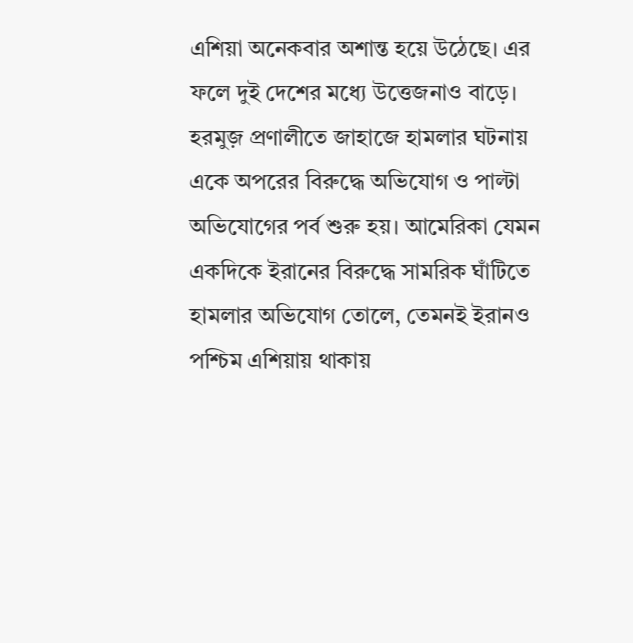এশিয়া অনেকবার অশান্ত হয়ে উঠেছে। এর ফলে দুই দেশের মধ্যে উত্তেজনাও বাড়ে। হরমুজ় প্রণালীতে জাহাজে হামলার ঘটনায় একে অপরের বিরুদ্ধে অভিযোগ ও পাল্টা অভিযোগের পর্ব শুরু হয়। আমেরিকা যেমন একদিকে ইরানের বিরুদ্ধে সামরিক ঘাঁটিতে হামলার অভিযোগ তোলে, তেমনই ইরানও পশ্চিম এশিয়ায় থাকায়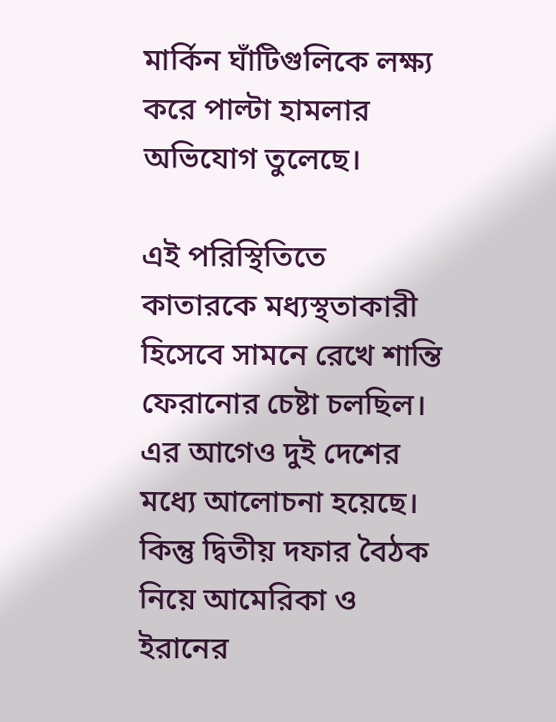মার্কিন ঘাঁটিগুলিকে লক্ষ্য করে পাল্টা হামলার অভিযোগ তুলেছে।

এই পরিস্থিতিতে কাতারকে মধ্যস্থতাকারী হিসেবে সামনে রেখে শান্তি ফেরানোর চেষ্টা চলছিল। এর আগেও দুই দেশের মধ্যে আলোচনা হয়েছে। কিন্তু দ্বিতীয় দফার বৈঠক নিয়ে আমেরিকা ও ইরানের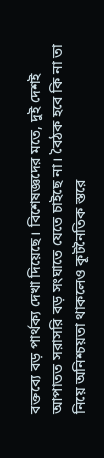বক্তব্যে বড় পার্থক্য দেখা দিয়েছে। বিশেষজ্ঞদের মতে, দুই দেশই আপাতত সরাসরি বড় সংঘাতে যেতে চাইছে না। বৈঠক হবে কি না তা নিয়ে অনিশ্চয়তা থাকলেও কূটনৈতিক স্তরে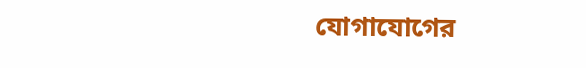যোগাযোগের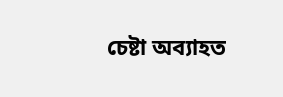চেষ্টা অব্যাহত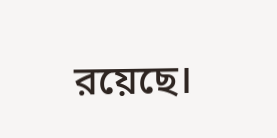রয়েছে।